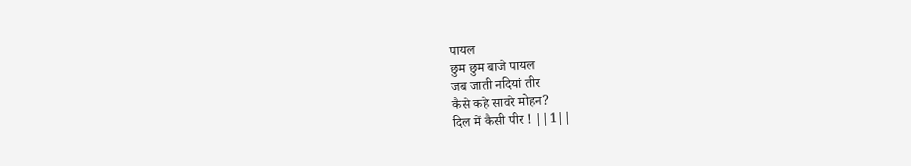पायल
छुम छुम बाजे पायल
जब जाती नदियां तीर
कैसे कहे सावरे मोहन?
दिल में कैसी पीर ! ||1||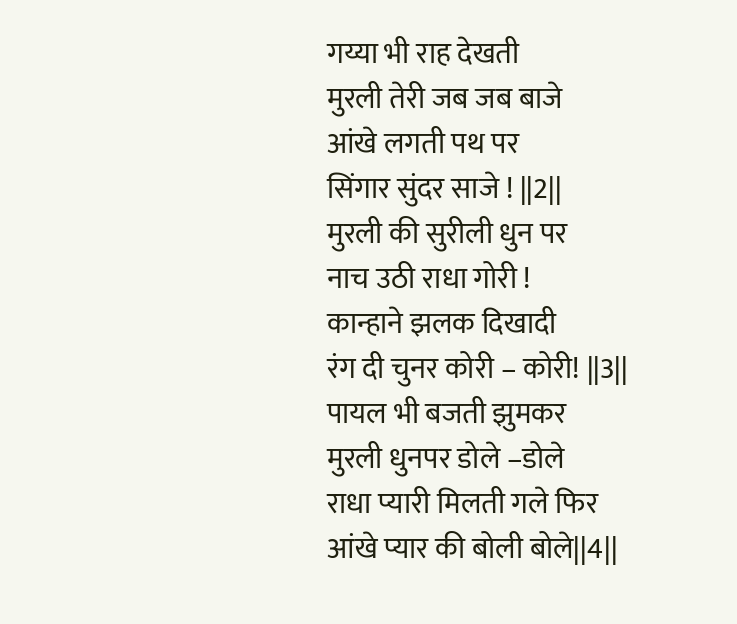गय्या भी राह देखती
मुरली तेरी जब जब बाजे
आंखे लगती पथ पर
सिंगार सुंदर साजे ! ||2||
मुरली की सुरीली धुन पर
नाच उठी राधा गोरी !
कान्हाने झलक दिखादी
रंग दी चुनर कोरी – कोरी! ||3||
पायल भी बजती झुमकर
मुरली धुनपर डोले –डोले
राधा प्यारी मिलती गले फिर
आंखे प्यार की बोली बोले||4||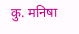कु. मनिषा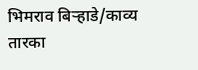भिमराव बिऱ्हाडे/काव्य तारका